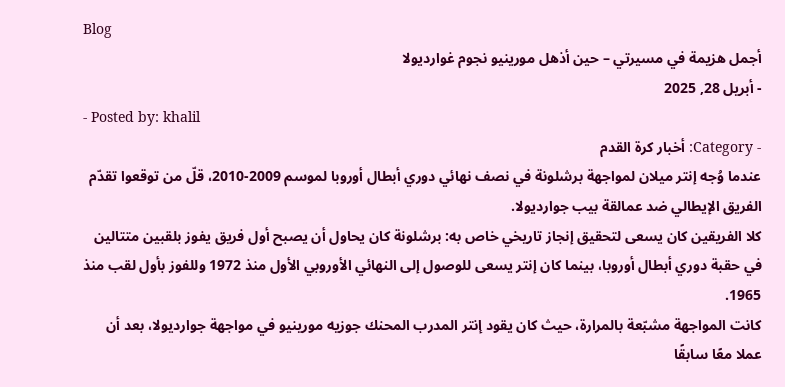Blog
أجمل هزيمة في مسيرتي – حين أذهل مورينيو نجوم غوارديولا
- أبريل 28, 2025
- Posted by: khalil
- Category: أخبار كرة القدم
عندما وُجه إنتر ميلان لمواجهة برشلونة في نصف نهائي دوري أبطال أوروبا لموسم 2009-2010، قلّ من توقعوا تقدّم الفريق الإيطالي ضد عمالقة بيب جوارديولا.
كلا الفريقين كان يسعى لتحقيق إنجاز تاريخي خاص به: برشلونة كان يحاول أن يصبح أول فريق يفوز بلقبين متتالين في حقبة دوري أبطال أوروبا، بينما كان إنتر يسعى للوصول إلى النهائي الأوروبي الأول منذ 1972 وللفوز بأول لقب منذ 1965.
كانت المواجهة مشبّعة بالمرارة، حيث كان يقود إنتر المدرب المحنك جوزيه مورينيو في مواجهة جوارديولا، بعد أن عملا معًا سابقًا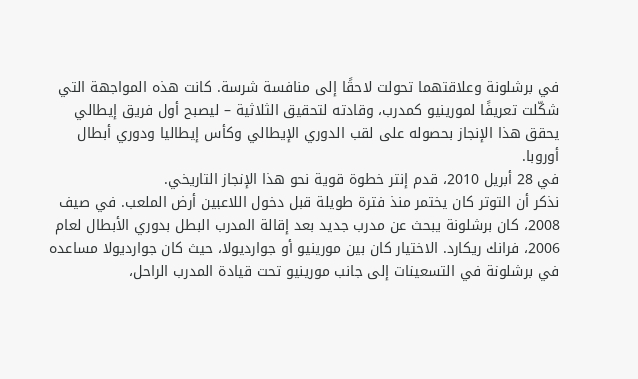في برشلونة وعلاقتهما تحولت لاحقًا إلى منافسة شرسة. كانت هذه المواجهة التي شكّلت تعريفًا لمورينيو كمدرب، وقادته لتحقيق الثلاثية – ليصبح أول فريق إيطالي يحقق هذا الإنجاز بحصوله على لقب الدوري الإيطالي وكأس إيطاليا ودوري أبطال أوروبا.
في 28 أبريل 2010، قدم إنتر خطوة قوية نحو هذا الإنجاز التاريخي.
نذكر أن التوتر كان يختمر منذ فترة طويلة قبل دخول اللاعبين أرض الملعب. في صيف 2008، كان برشلونة يبحث عن مدرب جديد بعد إقالة المدرب البطل بدوري الأبطال لعام 2006، فرانك ريكارد. الاختيار كان بين مورينيو أو جوارديولا، حيث كان جوارديولا مساعده في برشلونة في التسعينات إلى جانب مورينيو تحت قيادة المدرب الراحل،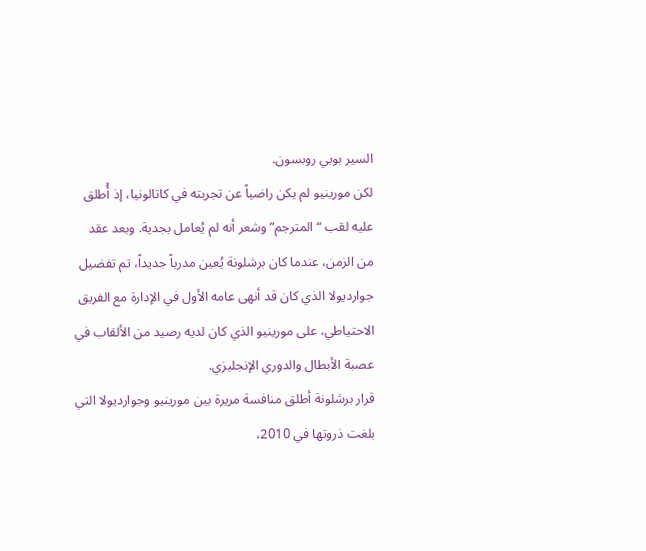السير بوبي روبسون.
لكن مورينيو لم يكن راضياً عن تجربته في كاتالونيا، إذ أُطلق عليه لقب “المترجم” وشعر أنه لم يُعامل بجدية. وبعد عقد من الزمن، عندما كان برشلونة يُعين مدرباً جديداً، تم تفضيل جوارديولا الذي كان قد أنهى عامه الأول في الإدارة مع الفريق الاحتياطي، على مورينيو الذي كان لديه رصيد من الألقاب في عصبة الأبطال والدوري الإنجليزي.
قرار برشلونة أطلق منافسة مريرة بين مورينيو وجوارديولا التي بلغت ذروتها في 2010،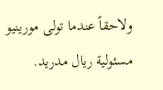ولاحقاً عندما تولى مورينيو مسئولية ريال مدريد.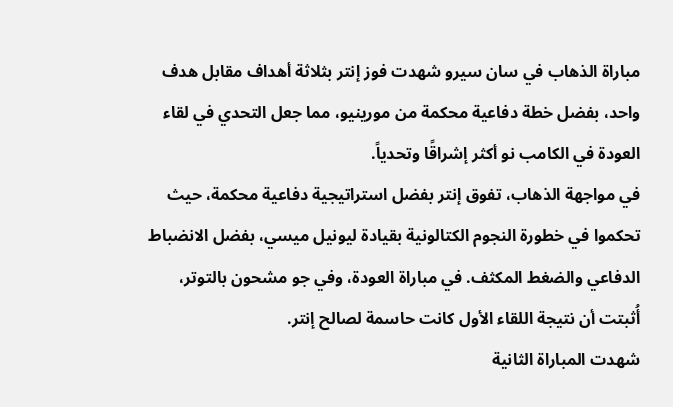مباراة الذهاب في سان سيرو شهدت فوز إنتر بثلاثة أهداف مقابل هدف واحد، بفضل خطة دفاعية محكمة من مورينيو، مما جعل التحدي في لقاء العودة في الكامب نو أكثر إشراقًا وتحدياً.
في مواجهة الذهاب، تفوق إنتر بفضل استراتيجية دفاعية محكمة، حيث تحكموا في خطورة النجوم الكتالونية بقيادة ليونيل ميسي، بفضل الانضباط الدفاعي والضغط المكثف. في مباراة العودة، وفي جو مشحون بالتوتر، أُثبتت أن نتيجة اللقاء الأول كانت حاسمة لصالح إنتر.
شهدت المباراة الثانية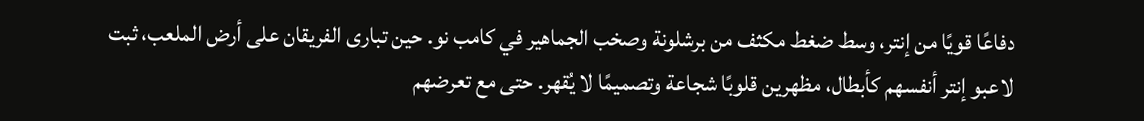دفاعًا قويًا من إنتر، وسط ضغط مكثف من برشلونة وصخب الجماهير في كامب نو. حين تبارى الفريقان على أرض الملعب، ثبت لاعبو إنتر أنفسهم كأبطال، مظهرين قلوبًا شجاعة وتصميمًا لا يُقهر. حتى مع تعرضهم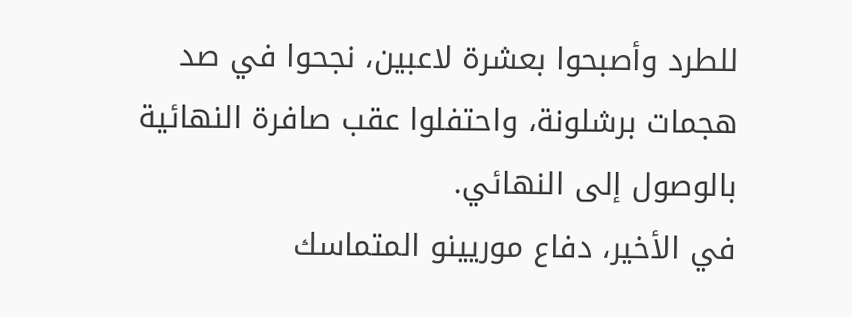للطرد وأصبحوا بعشرة لاعبين، نجحوا في صد هجمات برشلونة، واحتفلوا عقب صافرة النهائية بالوصول إلى النهائي.
في الأخير، دفاع موريينو المتماسك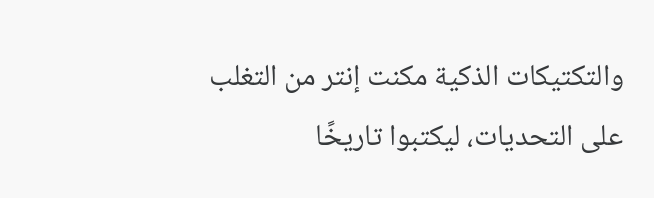والتكتيكات الذكية مكنت إنتر من التغلب على التحديات، ليكتبوا تاريخًا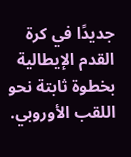جديدًا في كرة القدم الإيطالية بخطوة ثابتة نحو اللقب الأوروبي.